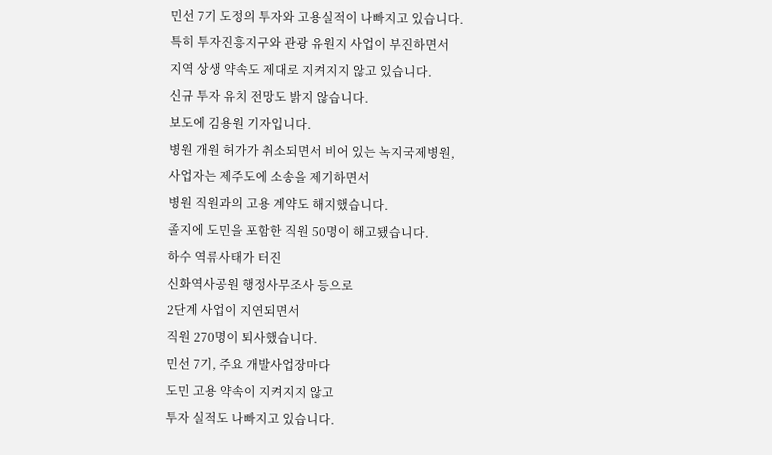민선 7기 도정의 투자와 고용실적이 나빠지고 있습니다.
특히 투자진흥지구와 관광 유원지 사업이 부진하면서
지역 상생 약속도 제대로 지켜지지 않고 있습니다.
신규 투자 유치 전망도 밝지 않습니다.
보도에 김용원 기자입니다.
병원 개원 허가가 취소되면서 비어 있는 녹지국제병원,
사업자는 제주도에 소송을 제기하면서
병원 직원과의 고용 계약도 해지했습니다.
졸지에 도민을 포함한 직원 50명이 해고됐습니다.
하수 역류사태가 터진
신화역사공원 행정사무조사 등으로
2단계 사업이 지연되면서
직원 270명이 퇴사했습니다.
민선 7기, 주요 개발사업장마다
도민 고용 약속이 지켜지지 않고
투자 실적도 나빠지고 있습니다.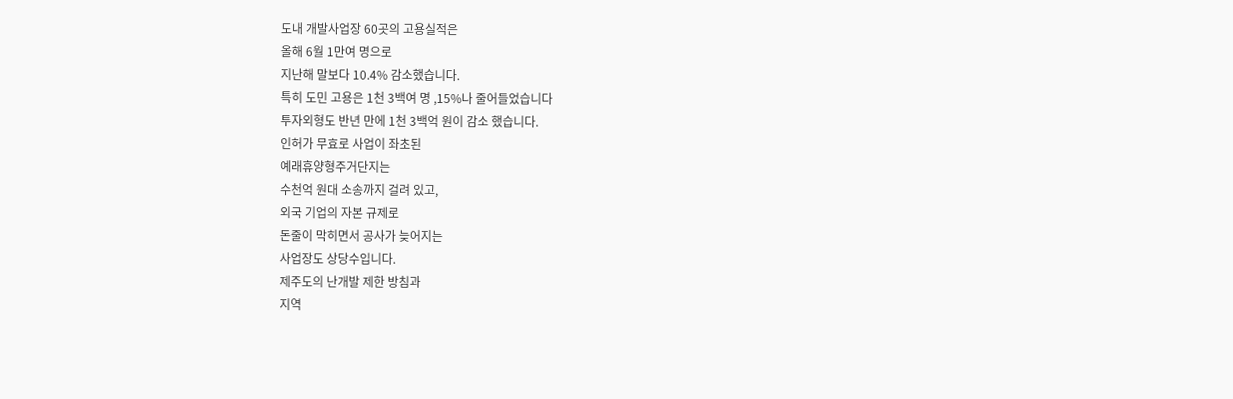도내 개발사업장 60곳의 고용실적은
올해 6월 1만여 명으로
지난해 말보다 10.4% 감소했습니다.
특히 도민 고용은 1천 3백여 명 ,15%나 줄어들었습니다
투자외형도 반년 만에 1천 3백억 원이 감소 했습니다.
인허가 무효로 사업이 좌초된
예래휴양형주거단지는
수천억 원대 소송까지 걸려 있고,
외국 기업의 자본 규제로
돈줄이 막히면서 공사가 늦어지는
사업장도 상당수입니다.
제주도의 난개발 제한 방침과
지역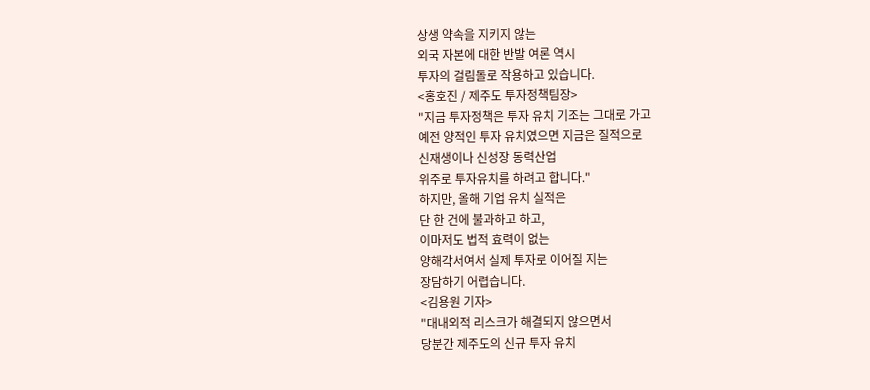상생 약속을 지키지 않는
외국 자본에 대한 반발 여론 역시
투자의 걸림돌로 작용하고 있습니다.
<홍호진 / 제주도 투자정책팀장>
"지금 투자정책은 투자 유치 기조는 그대로 가고
예전 양적인 투자 유치였으면 지금은 질적으로
신재생이나 신성장 동력산업
위주로 투자유치를 하려고 합니다."
하지만, 올해 기업 유치 실적은
단 한 건에 불과하고 하고,
이마저도 법적 효력이 없는
양해각서여서 실제 투자로 이어질 지는
장담하기 어렵습니다.
<김용원 기자>
"대내외적 리스크가 해결되지 않으면서
당분간 제주도의 신규 투자 유치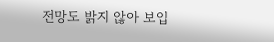전망도 밝지 않아 보입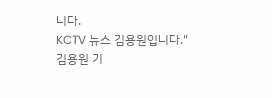니다.
KCTV 뉴스 김용원입니다."
김용원 기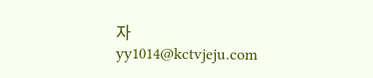자
yy1014@kctvjeju.com